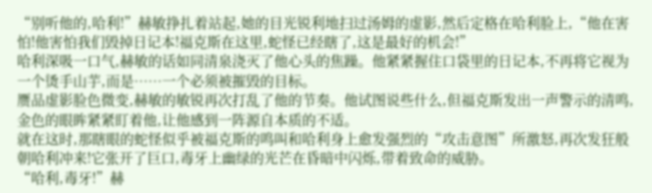“别听他的,哈利!”赫敏挣扎着站起,她的目光锐利地扫过汤姆的虚影,然后定格在哈利脸上,“他在害怕!他害怕我们毁掉日记本!福克斯在这里,蛇怪已经瞎了,这是最好的机会!”
哈利深吸一口气,赫敏的话如同清泉浇灭了他心头的焦躁。他紧紧握住口袋里的日记本,不再将它视为一个烫手山芋,而是……一个必须被摧毁的目标。
赝品虚影脸色微变,赫敏的敏锐再次打乱了他的节奏。他试图说些什么,但福克斯发出一声警示的清鸣,金色的眼眸紧紧盯着他,让他感到一阵源自本质的不适。
就在这时,那瞎眼的蛇怪似乎被福克斯的鸣叫和哈利身上愈发强烈的“攻击意图”所激怒,再次发狂般朝哈利冲来!它张开了巨口,毒牙上幽绿的光芒在昏暗中闪烁,带着致命的威胁。
“哈利,毒牙!”赫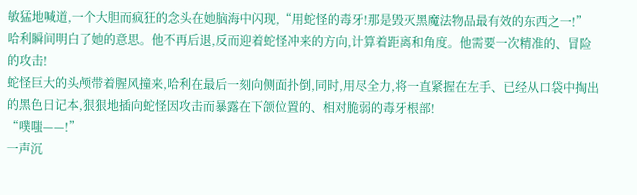敏猛地喊道,一个大胆而疯狂的念头在她脑海中闪现,“用蛇怪的毒牙!那是毁灭黑魔法物品最有效的东西之一!”
哈利瞬间明白了她的意思。他不再后退,反而迎着蛇怪冲来的方向,计算着距离和角度。他需要一次精准的、冒险的攻击!
蛇怪巨大的头颅带着腥风撞来,哈利在最后一刻向侧面扑倒,同时,用尽全力,将一直紧握在左手、已经从口袋中掏出的黑色日记本,狠狠地插向蛇怪因攻击而暴露在下颌位置的、相对脆弱的毒牙根部!
“噗嗤——!”
一声沉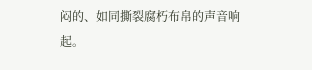闷的、如同撕裂腐朽布帛的声音响起。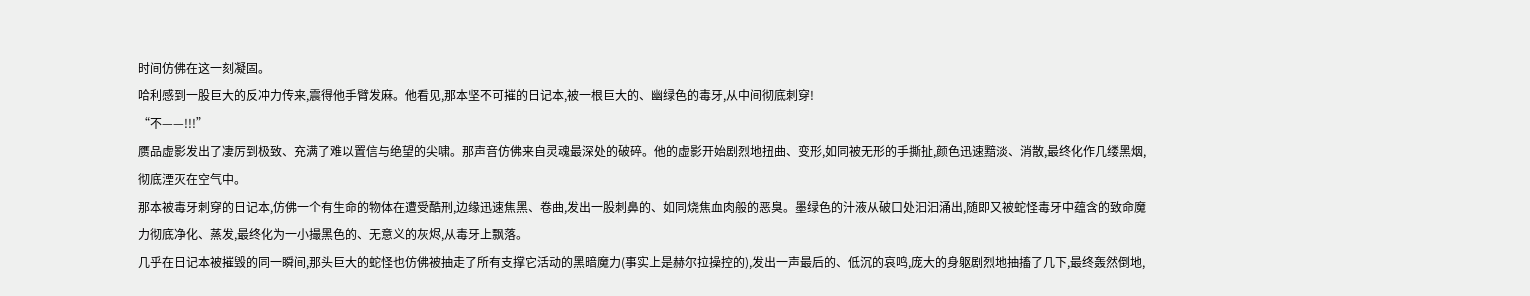时间仿佛在这一刻凝固。
哈利感到一股巨大的反冲力传来,震得他手臂发麻。他看见,那本坚不可摧的日记本,被一根巨大的、幽绿色的毒牙,从中间彻底刺穿!
“不——!!!”
赝品虚影发出了凄厉到极致、充满了难以置信与绝望的尖啸。那声音仿佛来自灵魂最深处的破碎。他的虚影开始剧烈地扭曲、变形,如同被无形的手撕扯,颜色迅速黯淡、消散,最终化作几缕黑烟,彻底湮灭在空气中。
那本被毒牙刺穿的日记本,仿佛一个有生命的物体在遭受酷刑,边缘迅速焦黑、卷曲,发出一股刺鼻的、如同烧焦血肉般的恶臭。墨绿色的汁液从破口处汩汩涌出,随即又被蛇怪毒牙中蕴含的致命魔力彻底净化、蒸发,最终化为一小撮黑色的、无意义的灰烬,从毒牙上飘落。
几乎在日记本被摧毁的同一瞬间,那头巨大的蛇怪也仿佛被抽走了所有支撑它活动的黑暗魔力(事实上是赫尔拉操控的),发出一声最后的、低沉的哀鸣,庞大的身躯剧烈地抽搐了几下,最终轰然倒地,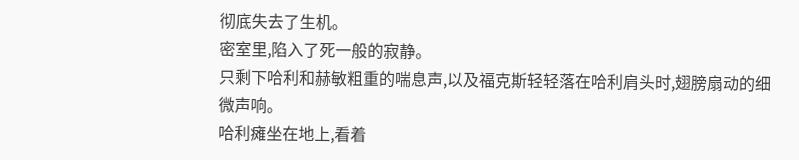彻底失去了生机。
密室里,陷入了死一般的寂静。
只剩下哈利和赫敏粗重的喘息声,以及福克斯轻轻落在哈利肩头时,翅膀扇动的细微声响。
哈利瘫坐在地上,看着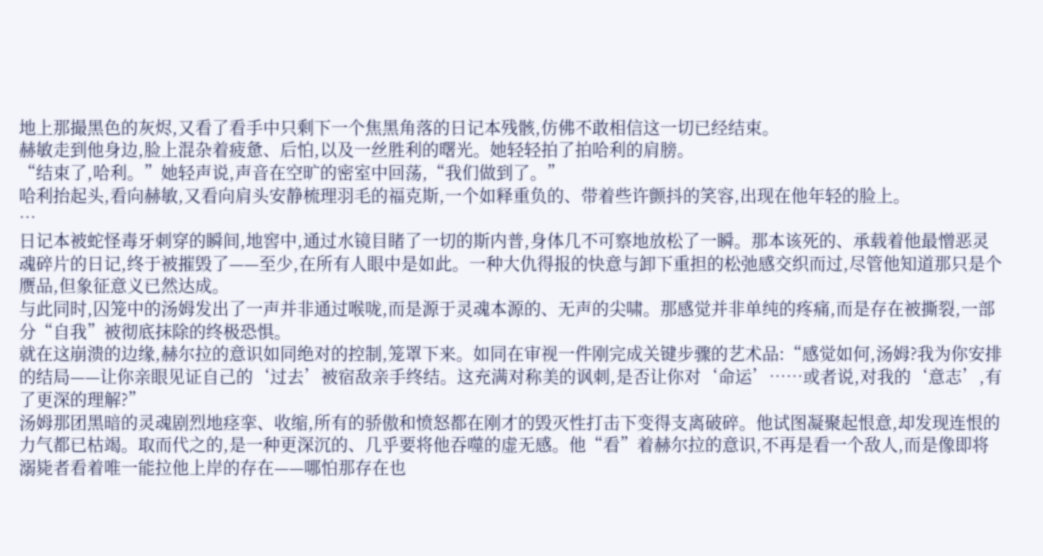地上那撮黑色的灰烬,又看了看手中只剩下一个焦黑角落的日记本残骸,仿佛不敢相信这一切已经结束。
赫敏走到他身边,脸上混杂着疲惫、后怕,以及一丝胜利的曙光。她轻轻拍了拍哈利的肩膀。
“结束了,哈利。”她轻声说,声音在空旷的密室中回荡,“我们做到了。”
哈利抬起头,看向赫敏,又看向肩头安静梳理羽毛的福克斯,一个如释重负的、带着些许颤抖的笑容,出现在他年轻的脸上。
…
日记本被蛇怪毒牙刺穿的瞬间,地窖中,通过水镜目睹了一切的斯内普,身体几不可察地放松了一瞬。那本该死的、承载着他最憎恶灵魂碎片的日记,终于被摧毁了——至少,在所有人眼中是如此。一种大仇得报的快意与卸下重担的松弛感交织而过,尽管他知道那只是个赝品,但象征意义已然达成。
与此同时,囚笼中的汤姆发出了一声并非通过喉咙,而是源于灵魂本源的、无声的尖啸。那感觉并非单纯的疼痛,而是存在被撕裂,一部分“自我”被彻底抹除的终极恐惧。
就在这崩溃的边缘,赫尔拉的意识如同绝对的控制,笼罩下来。如同在审视一件刚完成关键步骤的艺术品:“感觉如何,汤姆?我为你安排的结局——让你亲眼见证自己的‘过去’被宿敌亲手终结。这充满对称美的讽刺,是否让你对‘命运’……或者说,对我的‘意志’,有了更深的理解?”
汤姆那团黑暗的灵魂剧烈地痉挛、收缩,所有的骄傲和愤怒都在刚才的毁灭性打击下变得支离破碎。他试图凝聚起恨意,却发现连恨的力气都已枯竭。取而代之的,是一种更深沉的、几乎要将他吞噬的虚无感。他“看”着赫尔拉的意识,不再是看一个敌人,而是像即将溺毙者看着唯一能拉他上岸的存在——哪怕那存在也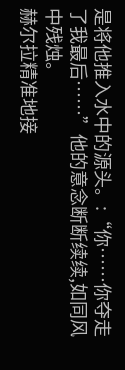是将他推入水中的源头。:“你……你夺走了我最后……”他的意念断断续续,如同风中残烛。
赫尔拉精准地接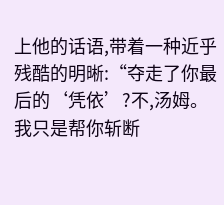上他的话语,带着一种近乎残酷的明晰:“夺走了你最后的‘凭依’?不,汤姆。我只是帮你斩断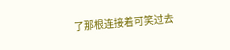了那根连接着可笑过去